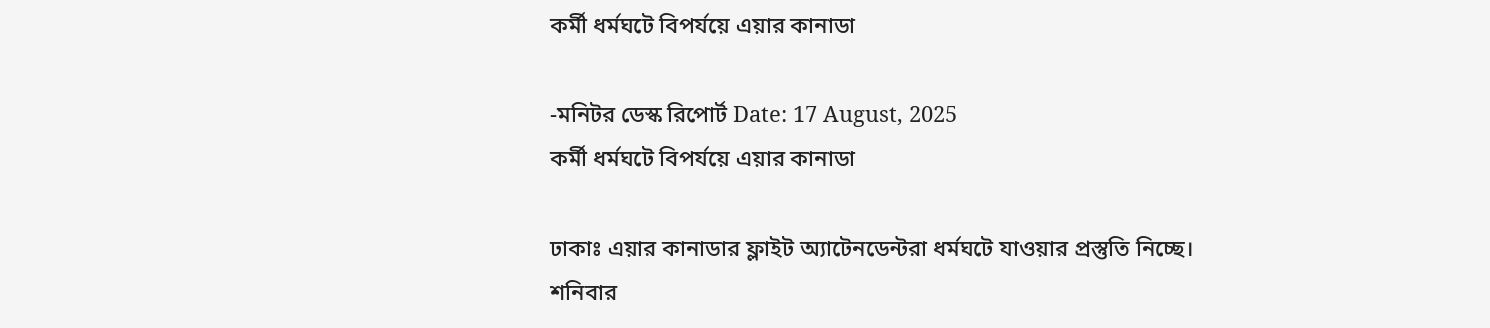কর্মী ধর্মঘটে বিপর্যয়ে এয়ার কানাডা

-মনিটর ডেস্ক রিপোর্ট Date: 17 August, 2025
কর্মী ধর্মঘটে বিপর্যয়ে এয়ার কানাডা

ঢাকাঃ এয়ার কানাডার ফ্লাইট অ্যাটেনডেন্টরা ধর্মঘটে যাওয়ার প্রস্তুতি নিচ্ছে। শনিবার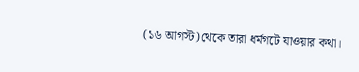(১৬ আগস্ট)থেকে তারা ধর্মগটে যাওয়ার কথা।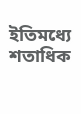ইতিমধ্যে শতাধিক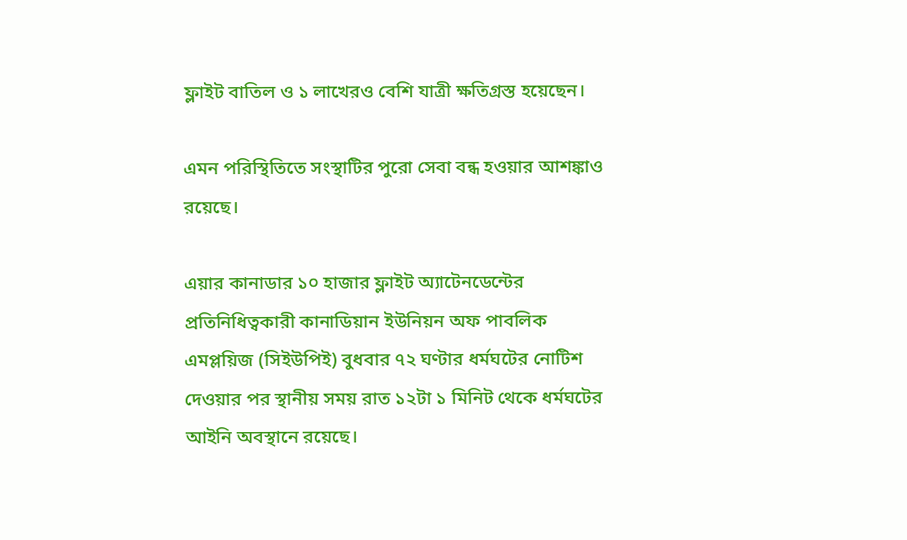ফ্লাইট বাতিল ও ১ লাখেরও বেশি যাত্রী ক্ষতিগ্রস্ত হয়েছেন।

এমন পরিস্থিতিতে সংস্থাটির পুরো সেবা বন্ধ হওয়ার আশঙ্কাও রয়েছে।

এয়ার কানাডার ১০ হাজার ফ্লাইট অ্যাটেনডেন্টের প্রতিনিধিত্বকারী কানাডিয়ান ইউনিয়ন অফ পাবলিক এমপ্লয়িজ (সিইউপিই) বুধবার ৭২ ঘণ্টার ধর্মঘটের নোটিশ দেওয়ার পর স্থানীয় সময় রাত ১২টা ১ মিনিট থেকে ধর্মঘটের আইনি অবস্থানে রয়েছে।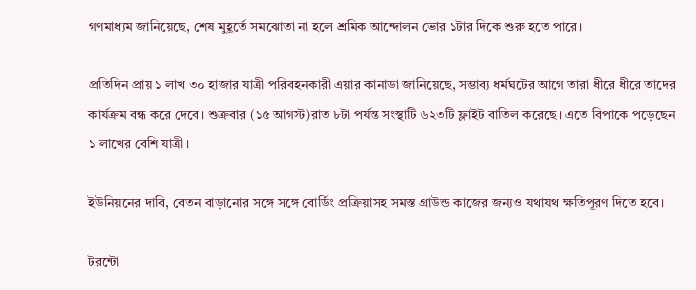গণমাধ্যম জানিয়েছে, শেষ মুহূর্তে সমঝোতা না হলে শ্রমিক আন্দোলন ভোর ১টার দিকে শুরু হতে পারে।

প্রতিদিন প্রায় ১ লাখ ৩০ হাজার যাত্রী পরিবহনকারী এয়ার কানাডা জানিয়েছে, সম্ভাব্য ধর্মঘটের আগে তারা ধীরে ধীরে তাদের কার্যক্রম বন্ধ করে দেবে। শুক্রবার (১৫ আগস্ট)রাত ৮টা পর্যন্ত সংস্থাটি ৬২৩টি ফ্লাইট বাতিল করেছে। এতে বিপাকে পড়েছেন ১ লাখের বেশি যাত্রী।

ইউনিয়নের দাবি, বেতন বাড়ানোর সঙ্গে সঙ্গে বোর্ডিং প্রক্রিয়াসহ সমস্ত গ্রাউন্ড কাজের জন্যও যথাযথ ক্ষতিপূরণ দিতে হবে।

টরন্টো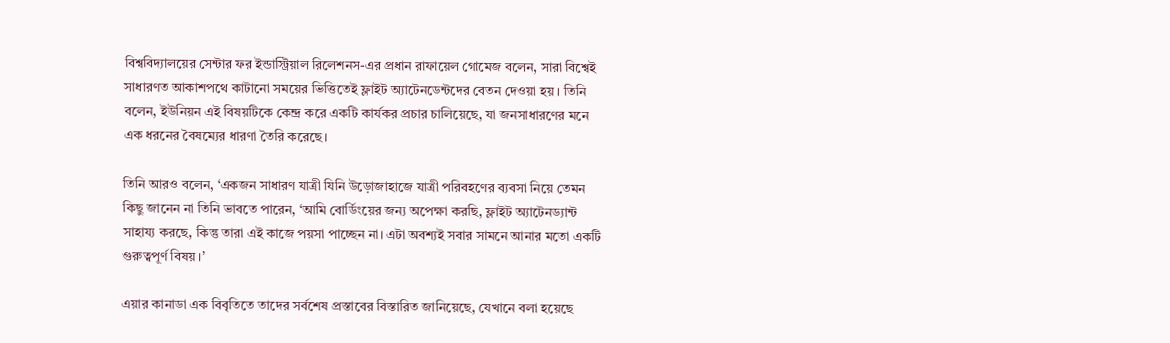বিশ্ববিদ্যালয়ের সেন্টার ফর ইন্ডাস্ট্রিয়াল রিলেশনস-এর প্রধান রাফায়েল গোমেজ বলেন, সারা বিশ্বেই সাধারণত আকাশপথে কাটানো সময়ের ভিত্তিতেই ফ্লাইট অ্যাটেনডেন্টদের বেতন দেওয়া হয়। তিনি বলেন, ইউনিয়ন এই বিষয়টিকে কেন্দ্র করে একটি কার্যকর প্রচার চালিয়েছে, যা জনসাধারণের মনে এক ধরনের বৈষম্যের ধারণা তৈরি করেছে।

তিনি আরও বলেন, ‘একজন সাধারণ যাত্রী যিনি উড়োজাহাজে যাত্রী পরিবহণের ব্যবসা নিয়ে তেমন কিছু জানেন না তিনি ভাবতে পারেন, ‘আমি বোর্ডিংয়ের জন্য অপেক্ষা করছি, ফ্লাইট অ্যাটেনড্যান্ট সাহায্য করছে, কিন্তু তারা এই কাজে পয়সা পাচ্ছেন না। এটা অবশ্যই সবার সামনে আনার মতো একটি গুরুত্বপূর্ণ বিষয়।’

এয়ার কানাডা এক বিবৃতিতে তাদের সর্বশেষ প্রস্তাবের বিস্তারিত জানিয়েছে, যেখানে বলা হয়েছে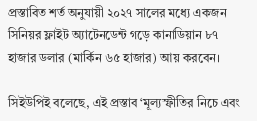প্রস্তাবিত শর্ত অনুযায়ী ২০২৭ সালের মধ্যে একজন সিনিয়র ফ্লাইট অ্যাটেনডেন্ট গড়ে কানাডিয়ান ৮৭ হাজার ডলার (মার্কিন ৬৫ হাজার) আয় করবেন।

সিইউপিই বলেছে, এই প্রস্তাব ‘মূল্যস্ফীতির নিচে এবং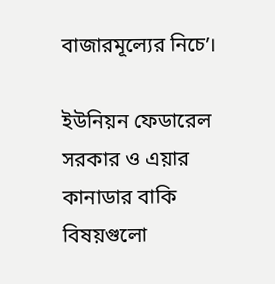বাজারমূল্যের নিচে’।

ইউনিয়ন ফেডারেল সরকার ও এয়ার কানাডার বাকি বিষয়গুলো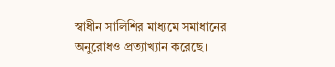স্বাধীন সালিশির মাধ্যমে সমাধানের অনুরোধও প্রত্যাখ্যান করেছে।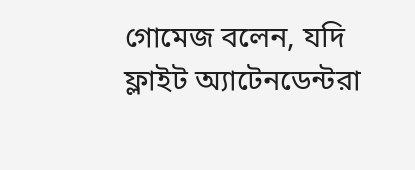গোমেজ বলেন, যদি ফ্লাইট অ্যাটেনডেন্টরা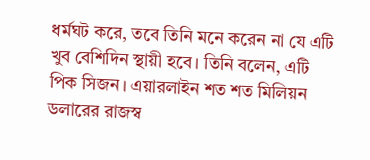ধর্মঘট করে, তবে তিনি মনে করেন না যে এটি খুব বেশিদিন স্থায়ী হবে। তিনি বলেন, এটি পিক সিজন। এয়ারলাইন শত শত মিলিয়ন ডলারের রাজস্ব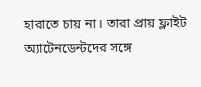হারাতে চায় না। তারা প্রায় ফ্লাইট অ্যাটেনডেন্টদের সঙ্গে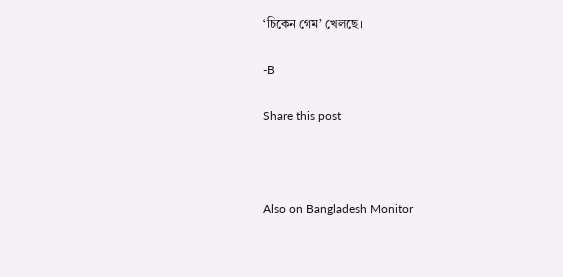‘চিকেন গেম’ খেলছে।

-B

Share this post



Also on Bangladesh Monitor